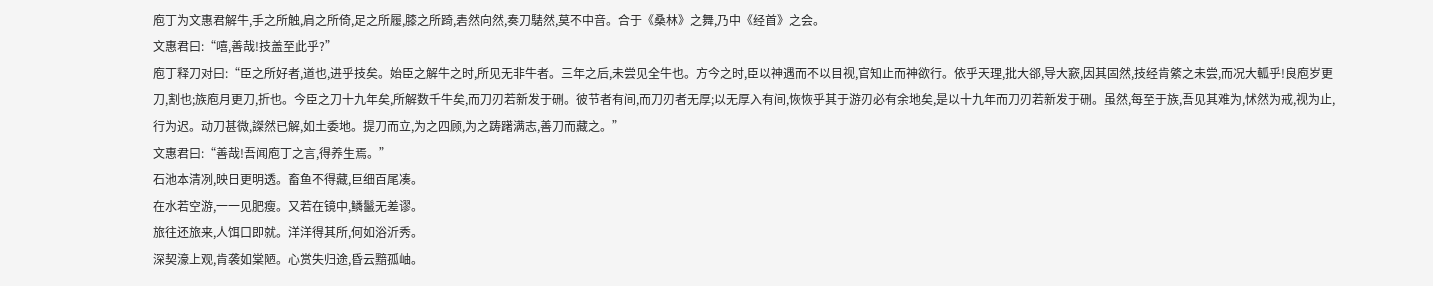庖丁为文惠君解牛,手之所触,肩之所倚,足之所履,膝之所踦,砉然向然,奏刀騞然,莫不中音。合于《桑林》之舞,乃中《经首》之会。
文惠君曰:“嘻,善哉!技盖至此乎?”
庖丁释刀对曰:“臣之所好者,道也,进乎技矣。始臣之解牛之时,所见无非牛者。三年之后,未尝见全牛也。方今之时,臣以神遇而不以目视,官知止而神欲行。依乎天理,批大郤,导大窾,因其固然,技经肯綮之未尝,而况大軱乎!良庖岁更刀,割也;族庖月更刀,折也。今臣之刀十九年矣,所解数千牛矣,而刀刃若新发于硎。彼节者有间,而刀刃者无厚;以无厚入有间,恢恢乎其于游刃必有余地矣,是以十九年而刀刃若新发于硎。虽然,每至于族,吾见其难为,怵然为戒,视为止,行为迟。动刀甚微,謋然已解,如土委地。提刀而立,为之四顾,为之踌躇满志,善刀而藏之。”
文惠君曰:“善哉!吾闻庖丁之言,得养生焉。”
石池本清冽,映日更明透。畜鱼不得藏,巨细百尾凑。
在水若空游,一一见肥瘦。又若在镜中,鳞鬣无差谬。
旅往还旅来,人饵口即就。洋洋得其所,何如浴沂秀。
深契濠上观,肯袭如棠陋。心赏失归途,昏云黯孤岫。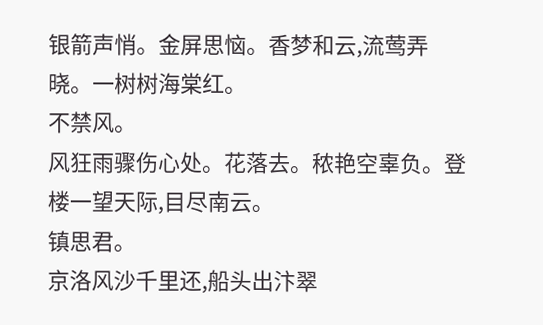银箭声悄。金屏思恼。香梦和云,流莺弄晓。一树树海棠红。
不禁风。
风狂雨骤伤心处。花落去。秾艳空辜负。登楼一望天际,目尽南云。
镇思君。
京洛风沙千里还,船头出汴翠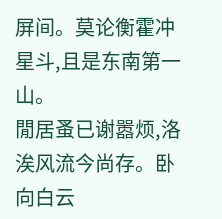屏间。莫论衡霍冲星斗,且是东南第一山。
閒居蚤已谢嚣烦,洛涘风流今尚存。卧向白云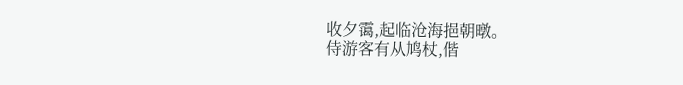收夕霭,起临沧海挹朝暾。
侍游客有从鸠杖,偕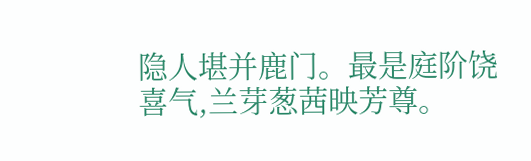隐人堪并鹿门。最是庭阶饶喜气,兰芽葱茜映芳尊。